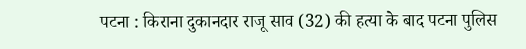पटना : किराना दुकानदार राजू साव (32) की हत्या के बाद पटना पुलिस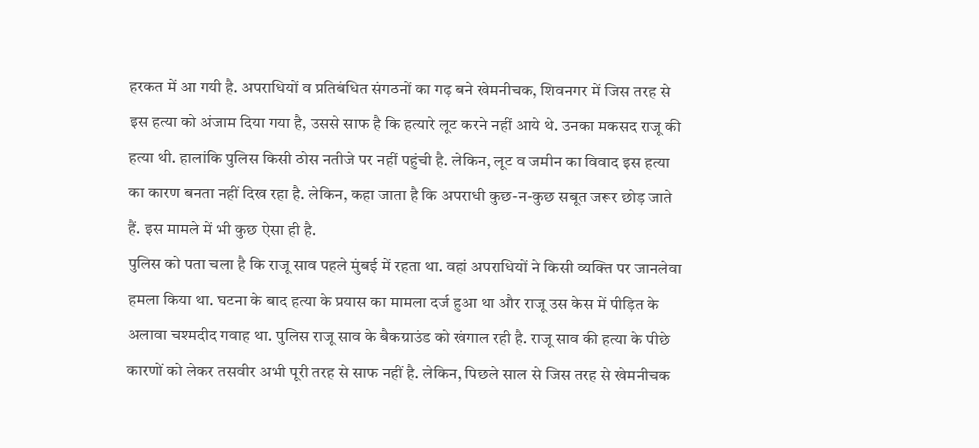हरकत में आ गयी है. अपराधियों व प्रतिबंधित संगठनों का गढ़ बने खेमनीचक, शिवनगर में जिस तरह से इस हत्या को अंजाम दिया गया है, उससे साफ है कि हत्यारे लूट करने नहीं आये थे. उनका मकसद राजू की हत्या थी. हालांकि पुलिस किसी ठोस नतीजे पर नहीं पहुंची है. लेकिन, लूट व जमीन का विवाद इस हत्या का कारण बनता नहीं दिख रहा है. लेकिन, कहा जाता है कि अपराधी कुछ-न-कुछ सबूत जरूर छोड़ जाते हैं. इस मामले में भी कुछ ऐसा ही है.
पुलिस को पता चला है कि राजू साव पहले मुंबई में रहता था. वहां अपराधियों ने किसी व्यक्ति पर जानलेवा हमला किया था. घटना के बाद हत्या के प्रयास का मामला दर्ज हुआ था और राजू उस केस में पीड़ित के अलावा चश्मदीद गवाह था. पुलिस राजू साव के बैकग्राउंड को खंगाल रही है. राजू साव की हत्या के पीछे कारणों को लेकर तसवीर अभी पूरी तरह से साफ नहीं है. लेकिन, पिछले साल से जिस तरह से खेमनीचक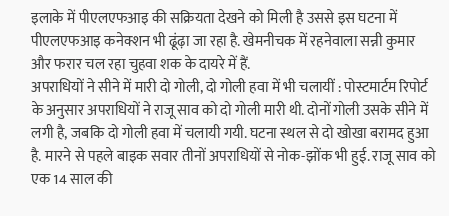इलाके में पीएलएफआइ की सक्रियता देखने को मिली है उससे इस घटना में पीएलएफआइ कनेक्शन भी ढूंढ़ा जा रहा है. खेमनीचक में रहनेवाला सन्नी कुमार और फरार चल रहा चुहवा शक के दायरे में हैं.
अपराधियों ने सीने में मारी दो गोली, दो गोली हवा में भी चलायीं : पोस्टमार्टम रिपोर्ट के अनुसार अपराधियों ने राजू साव को दो गोली मारी थी. दोनों गोली उसके सीने में लगी है, जबकि दो गोली हवा में चलायी गयी. घटना स्थल से दो खोखा बरामद हुआ है. मारने से पहले बाइक सवार तीनों अपराधियों से नोक-झोंक भी हुई. राजू साव को एक 14 साल की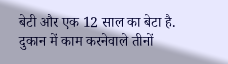बेटी और एक 12 साल का बेटा है.
दुकान में काम करनेवाले तीनों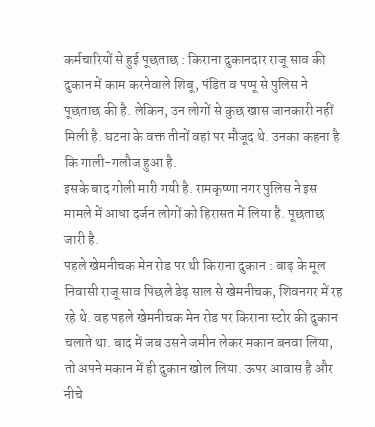कर्मचारियों से हुई पूछताछ : किराना दुकानदार राजू साव की दुकान में काम करनेवाले शिबू, पंडित व पप्पू से पुलिस ने पूछताछ की है. लेकिन, उन लोगों से कुछ खास जानकारी नहीं मिली है. घटना के वक्त तीनों वहां पर मौजूद थे. उनका कहना है कि गाली-गलौज हुआ है.
इसके बाद गोली मारी गयी है. रामकृष्णा नगर पुलिस ने इस मामले में आधा दर्जन लोगों को हिरासत में लिया है. पूछताछ जारी है.
पहले खेमनीचक मेन रोड पर थी किराना दुकान : बाढ़ के मूल निवासी राजू साव पिछले डेढ़ साल से खेमनीचक, शिवनगर में रह रहे थे. वह पहले खेमनीचक मेन रोड पर किराना स्टोर की दुकान चलाते था. बाद में जब उसने जमीन लेकर मकान बनवा लिया, तो अपने मकान में ही दुकान खोल लिया. ऊपर आवास है और नीचे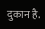दुकान है.